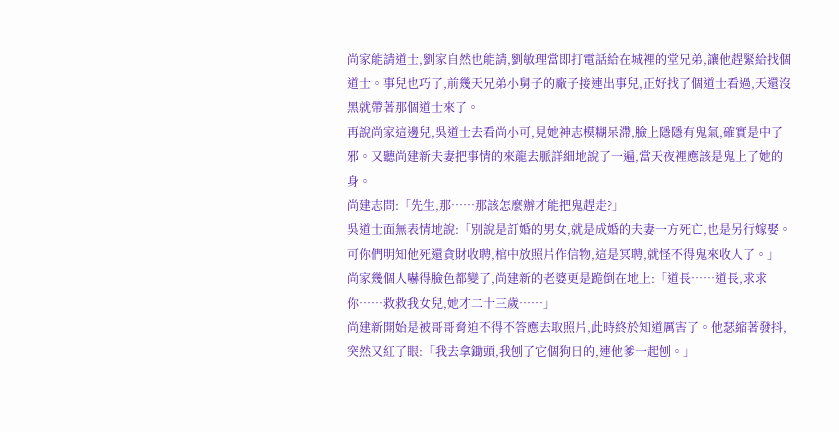尚家能請道士,劉家自然也能請,劉敏理當即打電話給在城裡的堂兄弟,讓他趕緊給找個道士。事兒也巧了,前幾天兄弟小舅子的廠子接連出事兒,正好找了個道士看過,天還沒黑就帶著那個道士來了。
再說尚家這邊兒,吳道士去看尚小可,見她神志模糊呆滯,臉上隱隱有鬼氣,確實是中了邪。又聽尚建新夫妻把事情的來龍去脈詳細地說了一遍,當天夜裡應該是鬼上了她的身。
尚建志問:「先生,那……那該怎麼辦才能把鬼趕走?」
吳道士面無表情地說:「別說是訂婚的男女,就是成婚的夫妻一方死亡,也是另行嫁娶。可你們明知他死還貪財收聘,棺中放照片作信物,這是冥聘,就怪不得鬼來收人了。」
尚家幾個人嚇得臉色都變了,尚建新的老婆更是跪倒在地上:「道長……道長,求求你……救救我女兒,她才二十三歲……」
尚建新開始是被哥哥脅迫不得不答應去取照片,此時終於知道厲害了。他瑟縮著發抖,突然又紅了眼:「我去拿鋤頭,我刨了它個狗日的,連他爹一起刨。」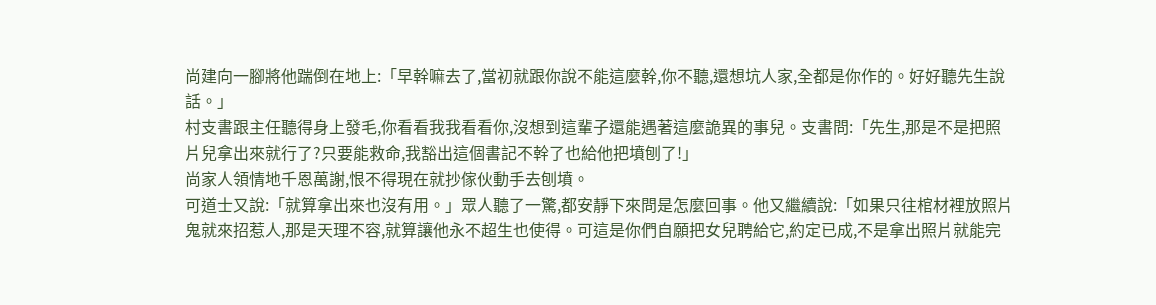尚建向一腳將他踹倒在地上:「早幹嘛去了,當初就跟你說不能這麼幹,你不聽,還想坑人家,全都是你作的。好好聽先生說話。」
村支書跟主任聽得身上發毛,你看看我我看看你,沒想到這輩子還能遇著這麼詭異的事兒。支書問:「先生,那是不是把照片兒拿出來就行了?只要能救命,我豁出這個書記不幹了也給他把墳刨了!」
尚家人領情地千恩萬謝,恨不得現在就抄傢伙動手去刨墳。
可道士又說:「就算拿出來也沒有用。」眾人聽了一驚,都安靜下來問是怎麼回事。他又繼續說:「如果只往棺材裡放照片鬼就來招惹人,那是天理不容,就算讓他永不超生也使得。可這是你們自願把女兒聘給它,約定已成,不是拿出照片就能完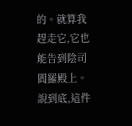的。就算我趕走它,它也能告到陰司閻羅殿上。說到底,這件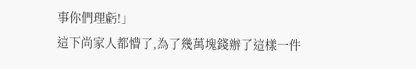事你們理虧!」
這下尚家人都懵了,為了幾萬塊錢辦了這樣一件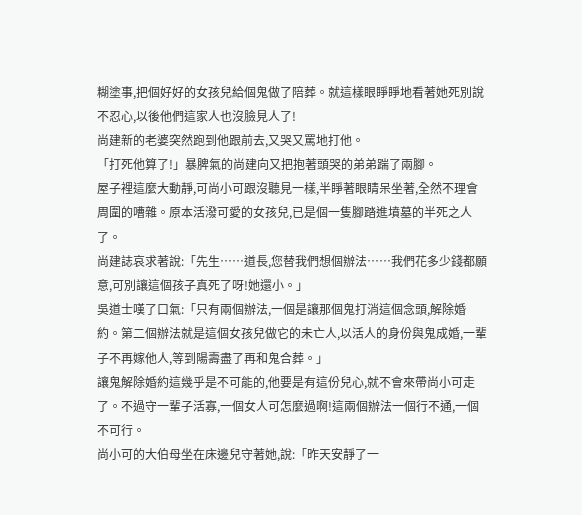糊塗事,把個好好的女孩兒給個鬼做了陪葬。就這樣眼睜睜地看著她死別說不忍心,以後他們這家人也沒臉見人了!
尚建新的老婆突然跑到他跟前去,又哭又罵地打他。
「打死他算了!」暴脾氣的尚建向又把抱著頭哭的弟弟踹了兩腳。
屋子裡這麼大動靜,可尚小可跟沒聽見一樣,半睜著眼睛呆坐著,全然不理會周圍的嘈雜。原本活潑可愛的女孩兒,已是個一隻腳踏進墳墓的半死之人了。
尚建誌哀求著說:「先生……道長,您替我們想個辦法……我們花多少錢都願意,可別讓這個孩子真死了呀!她還小。」
吳道士嘆了口氣:「只有兩個辦法,一個是讓那個鬼打消這個念頭,解除婚約。第二個辦法就是這個女孩兒做它的未亡人,以活人的身份與鬼成婚,一輩子不再嫁他人,等到陽壽盡了再和鬼合葬。」
讓鬼解除婚約這幾乎是不可能的,他要是有這份兒心,就不會來帶尚小可走了。不過守一輩子活寡,一個女人可怎麼過啊!這兩個辦法一個行不通,一個不可行。
尚小可的大伯母坐在床邊兒守著她,說:「昨天安靜了一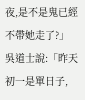夜,是不是鬼已經不帶她走了?」
吳道士說:「昨天初一是單日子,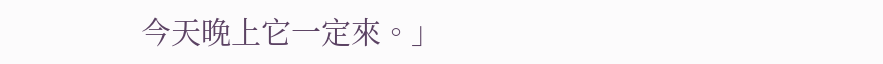今天晚上它一定來。」